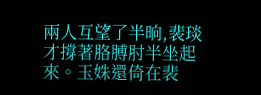兩人互望了半晌,裴琰才撐著胳膊肘半坐起來。玉姝還倚在裴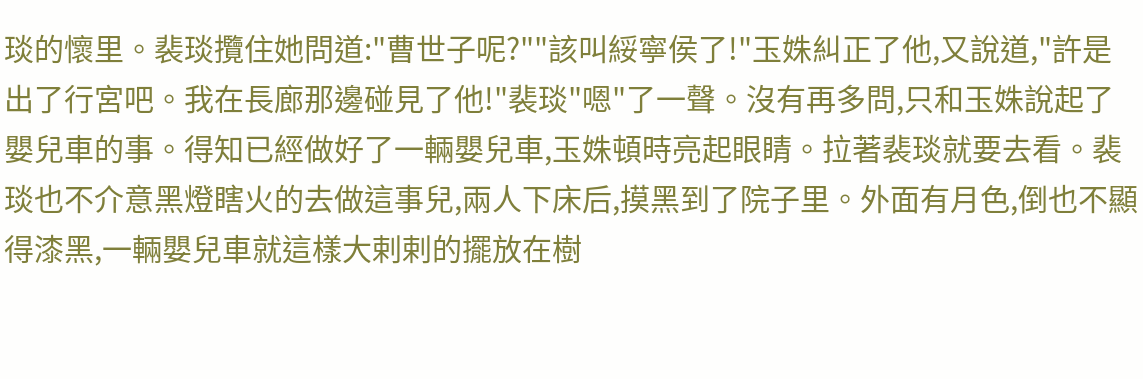琰的懷里。裴琰攬住她問道:"曹世子呢?""該叫綏寧侯了!"玉姝糾正了他,又說道,"許是出了行宮吧。我在長廊那邊碰見了他!"裴琰"嗯"了一聲。沒有再多問,只和玉姝說起了嬰兒車的事。得知已經做好了一輛嬰兒車,玉姝頓時亮起眼睛。拉著裴琰就要去看。裴琰也不介意黑燈瞎火的去做這事兒,兩人下床后,摸黑到了院子里。外面有月色,倒也不顯得漆黑,一輛嬰兒車就這樣大剌剌的擺放在樹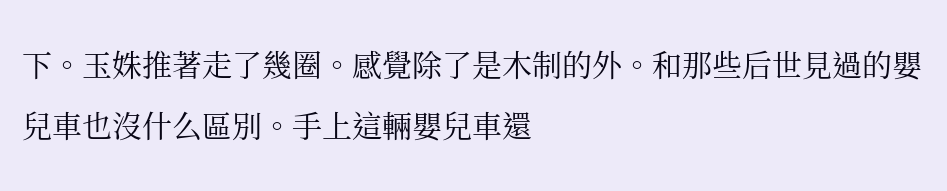下。玉姝推著走了幾圈。感覺除了是木制的外。和那些后世見過的嬰兒車也沒什么區別。手上這輛嬰兒車還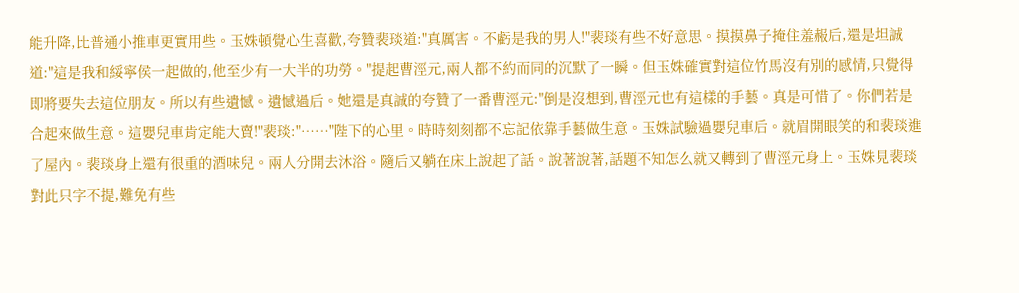能升降,比普通小推車更實用些。玉姝頓覺心生喜歡,夸贊裴琰道:"真厲害。不虧是我的男人!"裴琰有些不好意思。摸摸鼻子掩住羞赧后,還是坦誠道:"這是我和綏寧侯一起做的,他至少有一大半的功勞。"提起曹涇元,兩人都不約而同的沉默了一瞬。但玉姝確實對這位竹馬沒有別的感情,只覺得即將要失去這位朋友。所以有些遺憾。遺憾過后。她還是真誠的夸贊了一番曹涇元:"倒是沒想到,曹涇元也有這樣的手藝。真是可惜了。你們若是合起來做生意。這嬰兒車肯定能大賣!"裴琰:"……"陛下的心里。時時刻刻都不忘記依靠手藝做生意。玉姝試驗過嬰兒車后。就眉開眼笑的和裴琰進了屋內。裴琰身上還有很重的酒味兒。兩人分開去沐浴。隨后又躺在床上說起了話。說著說著,話題不知怎么就又轉到了曹涇元身上。玉姝見裴琰對此只字不提,難免有些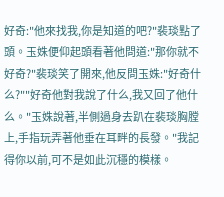好奇:"他來找我,你是知道的吧?"裴琰點了頭。玉姝便仰起頭看著他問道:"那你就不好奇?"裴琰笑了開來,他反問玉姝:"好奇什么?""好奇他對我說了什么,我又回了他什么。"玉姝說著,半側過身去趴在裴琰胸膛上,手指玩弄著他垂在耳畔的長發。"我記得你以前,可不是如此沉穩的模樣。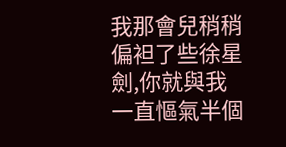我那會兒稍稍偏袒了些徐星劍,你就與我一直慪氣半個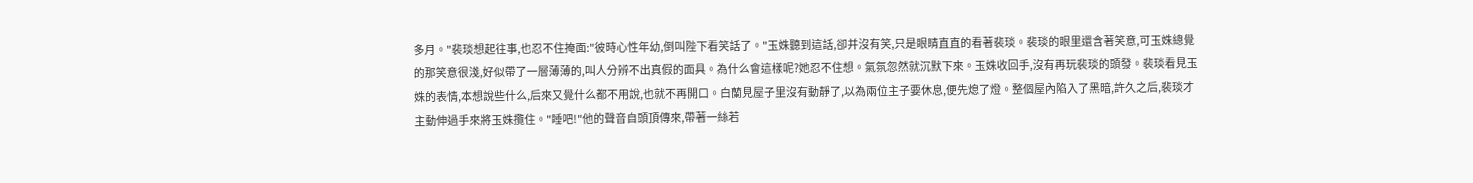多月。"裴琰想起往事,也忍不住掩面:"彼時心性年幼,倒叫陛下看笑話了。"玉姝聽到這話,卻并沒有笑,只是眼睛直直的看著裴琰。裴琰的眼里還含著笑意,可玉姝總覺的那笑意很淺,好似帶了一層薄薄的,叫人分辨不出真假的面具。為什么會這樣呢?她忍不住想。氣氛忽然就沉默下來。玉姝收回手,沒有再玩裴琰的頭發。裴琰看見玉姝的表情,本想說些什么,后來又覺什么都不用說,也就不再開口。白蘭見屋子里沒有動靜了,以為兩位主子要休息,便先熄了燈。整個屋內陷入了黑暗,許久之后,裴琰才主動伸過手來將玉姝攬住。"睡吧!"他的聲音自頭頂傳來,帶著一絲若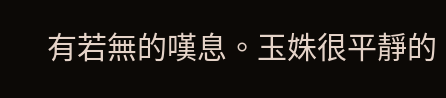有若無的嘆息。玉姝很平靜的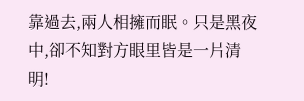靠過去,兩人相擁而眠。只是黑夜中,卻不知對方眼里皆是一片清明!